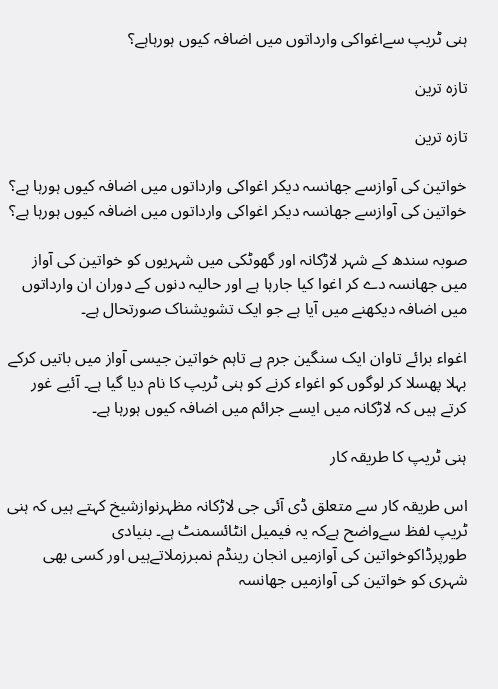ہنی ٹریپ سےاغواکی وارداتوں میں اضافہ کیوں ہورہاہے؟

تازہ ترین

تازہ ترین

خواتین کی آوازسے جھانسہ دیکر اغواکی وارداتوں میں اضافہ کیوں ہورہا ہے؟
خواتین کی آوازسے جھانسہ دیکر اغواکی وارداتوں میں اضافہ کیوں ہورہا ہے؟

صوبہ سندھ کے شہر لاڑکانہ اور گھوٹکی میں شہریوں کو خواتین کی آواز میں جھانسہ دے کر اغوا کیا جارہا ہے اور حالیہ دنوں کے دوران ان وارداتوں میں اضافہ دیکھنے میں آیا ہے جو ایک تشویشناک صورتحال ہے۔

اغواء برائے تاوان ایک سنگین جرم ہے تاہم خواتین جیسی آواز میں باتیں کرکے بہلا پھسلا کر لوگوں کو اغواء کرنے کو ہنی ٹریپ کا نام دیا گیا ہے۔ آئیے غور کرتے ہیں کہ لاڑکانہ میں ایسے جرائم میں اضافہ کیوں ہورہا ہے۔

ہنی ٹریپ کا طریقہ کار

اس طریقہ کار سے متعلق ڈی آئی جی لاڑکانہ مظہرنوازشیخ کہتے ہیں کہ ہنی ٹریپ لفظ سےواضح ہےکہ یہ فیمیل انٹائسمنٹ ہے۔ بنیادی طورپرڈاکوخواتین کی آوازمیں انجان رینڈم نمبرزملاتےہیں اور کسی بھی شہری کو خواتین کی آوازمیں جھانسہ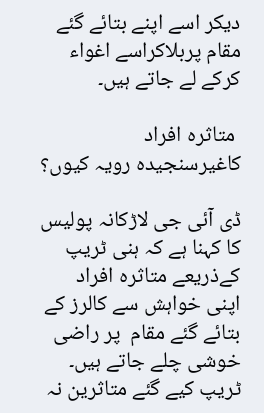دیکر اسے اپنے بتائے گئے مقام پربلاکراسے اغواء کرکے لے جاتے ہیں۔

 متاثرہ افراد کاغیرسنجیدہ رویہ کیوں؟

ڈی آئی جی لاڑکانہ پولیس کا کہنا ہے کہ ہنی ٹریپ کےذریعے متاثرہ افراد  اپنی خواہش سے کالرز کے بتائے گئے مقام  پر راضی خوشی چلے جاتے ہیں۔ ٹریپ کیے گئے متاثرین نہ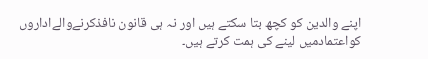اپنے والدین کو کچھ بتا سکتے ہیں اور نہ ہی قانون نافذکرنےوالےاداروں کواعتمادمیں لینے کی ہمت کرتے ہیں۔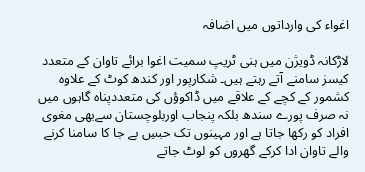اغواء کی وارداتوں میں اضافہ

لاڑکانہ ڈویژن میں ہنی ٹریپ سمیت اغوا برائے تاوان کے متعدد کیسز سامنے آتے رہتے ہیں۔ شکارپور اور کندھ کوٹ کے علاوہ کشمور کے کچے کے علاقے میں ڈاکوؤں کی متعددپناہ گاہوں میں نہ صرف پورے سندھ بلکہ پنجاب اوربلوچستان سےبھی مغوی افراد کو رکھا جاتا ہے اور مہینوں تک حبسِ بے جا کا سامنا کرنے والے تاوان ادا کرکے گھروں کو لوٹ جاتے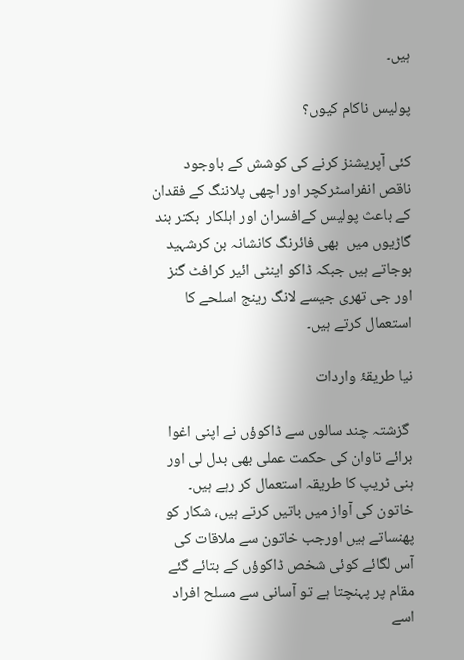ہیں۔

پولیس ناکام کیوں؟

کئی آپریشنز کرنے کی کوشش کے باوجود ناقص انفراسٹرکچر اور اچھی پلاننگ کے فقدان کے باعث پولیس کےافسران اور اہلکار  بکتر بند گاڑیوں میں  بھی فائرنگ کانشانہ بن کرشہید ہوجاتے ہیں جبکہ ڈاکو اینٹی ائیر کرافٹ گنز اور جی تھری جیسے لانگ رینج اسلحے کا استعمال کرتے ہیں۔

نیا طریقۂ واردات

 گزشتہ چند سالوں سے ڈاکوؤں نے اپنی اغوا برائے تاوان کی حکمت عملی بھی بدل لی اور ہنی ٹریپ کا طریقہ استعمال کر رہے ہیں۔ خاتون کی آواز میں باتیں کرتے ہیں، شکار کو پھنساتے ہیں اورجب خاتون سے ملاقات کی آس لگائے کوئی شخص ڈاکوؤں کے بتائے گئے مقام پر پہنچتا ہے تو آسانی سے مسلح افراد اسے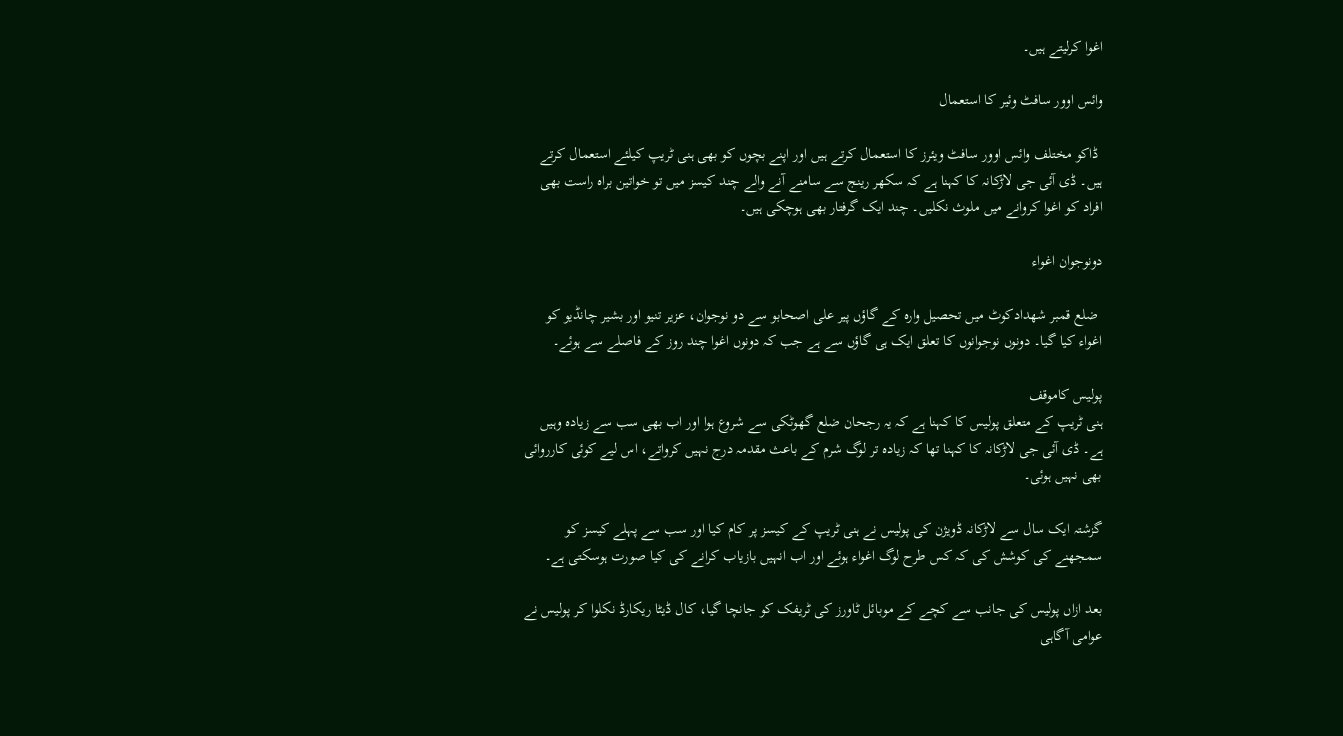اغوا کرلیتے ہیں۔

وائس اوور سافٹ وئیر کا استعمال

 ڈاکو مختلف وائس اوور سافٹ ویئرز کا استعمال کرتے ہیں اور اپنے بچوں کو بھی ہنی ٹریپ کیلئے استعمال کرتے ہیں۔ ڈی آئی جی لاڑکانہ کا کہنا ہے کہ سکھر رینج سے سامنے آنے والے چند کیسز میں تو خواتین براہ راست بھی افراد کو اغوا کروانے میں ملوث نکلیں۔ چند ایک گرفتار بھی ہوچکی ہیں۔

دونوجوان اغواء

 ضلع قمبر شھدادکوٹ میں تحصیل وارہ کے گاؤں پیر علی اصحابو سے دو نوجوان، عزیر تنیو اور بشیر چانڈیو کو اغواء کیا گیا۔ دونوں نوجوانوں کا تعلق ایک ہی گاؤں سے ہے جب کہ دونوں اغوا چند روز کے فاصلے سے ہوئے۔

پولیس کاموقف
ہنی ٹریپ کے متعلق پولیس کا کہنا ہے کہ یہ رجحان ضلع گھوٹکی سے شروع ہوا اور اب بھی سب سے زیادہ وہیں ہے۔ ڈی آئی جی لاڑکانہ کا کہنا تھا کہ زیادہ تر لوگ شرم کے باعث مقدمہ درج نہیں کرواتے، اس لیے کوئی کارروائی بھی نہیں ہوئی۔

گزشتہ ایک سال سے لاڑکانہ ڈویژن کی پولیس نے ہنی ٹریپ کے کیسز پر کام کیا اور سب سے پہلے کیسز کو سمجھنے کی کوشش کی کہ کس طرح لوگ اغواء ہوئے اور اب انہیں بازیاب کرانے کی کیا صورت ہوسکتی ہے۔

بعد ازاں پولیس کی جانب سے کچے کے موبائل ٹاورز کی ٹریفک کو جانچا گیا، کال ڈیٹا ریکارڈ نکلوا کر پولیس نے عوامی آگاہی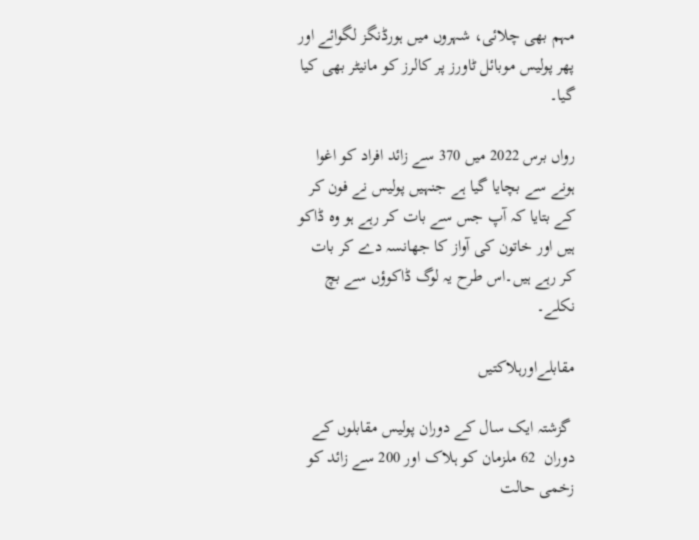مہم بھی چلائی، شہروں میں ہورڈنگز لگوائے اور پھر پولیس موبائل ٹاورز پر کالرز کو مانیٹر بھی کیا گیا۔

رواں برس 2022 میں 370 سے زائد افراد کو اغوا ہونے سے بچایا گیا ہے جنہیں پولیس نے فون کر کے بتایا کہ آپ جس سے بات کر رہے ہو وہ ڈاکو ہیں اور خاتون کی آواز کا جھانسہ دے کر بات کر رہے ہیں۔اس طرح یہ لوگ ڈاکوؤں سے بچ نکلے۔

مقابلےاورہلاکتیں

 گزشتہ ایک سال کے دوران پولیس مقابلوں کے دوران  62 ملزمان کو ہلاک اور 200 سے زائد کو زخمی حالت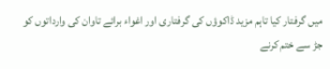میں گرفتار کیا تاہم مزید ڈاکوؤں کی گرفتاری اور اغواء برائے تاوان کی وارداتوں کو جڑ سے ختم کرنے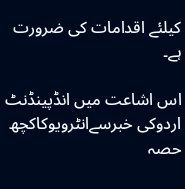کیلئے اقدامات کی ضرورت ہے۔

اس اشاعت میں انڈپینڈنٹ اردوکی خبرسےانٹرویوکاکچھ حصہ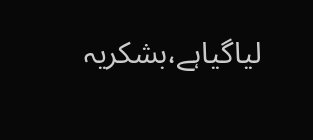لیاگیاہے،بشکریہ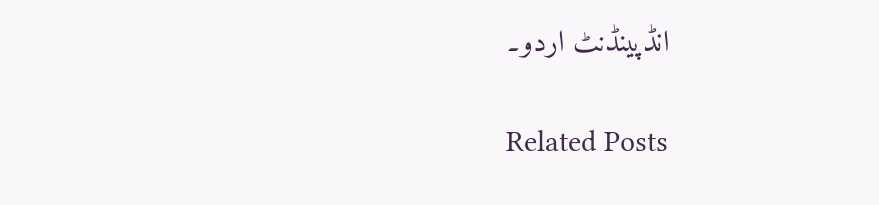انڈپینڈنٹ اردو۔

Related Posts